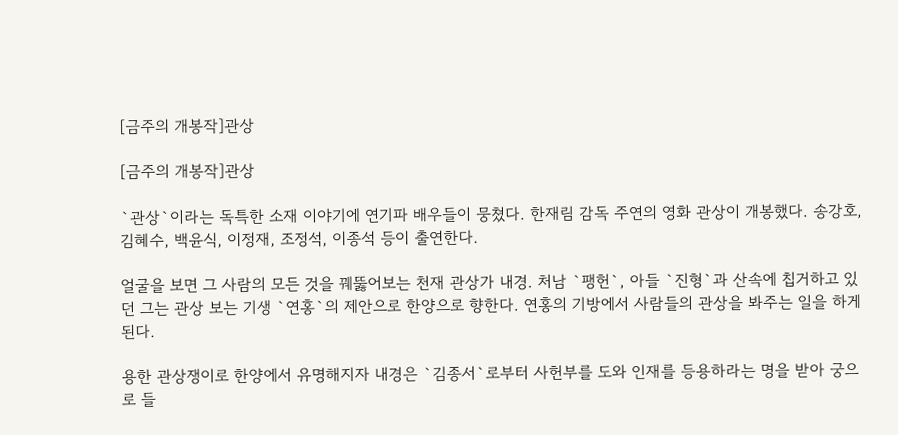[금주의 개봉작]관상

[금주의 개봉작]관상

`관상`이라는 독특한 소재 이야기에 연기파 배우들이 뭉쳤다. 한재림 감독 주연의 영화 관상이 개봉했다. 송강호, 김혜수, 백윤식, 이정재, 조정석, 이종석 등이 출연한다.

얼굴을 보면 그 사람의 모든 것을 꿰뚫어보는 천재 관상가 내경. 처남 `팽헌`, 아들 `진형`과 산속에 칩거하고 있던 그는 관상 보는 기생 `연홍`의 제안으로 한양으로 향한다. 연홍의 기방에서 사람들의 관상을 봐주는 일을 하게 된다.

용한 관상쟁이로 한양에서 유명해지자 내경은 `김종서`로부터 사헌부를 도와 인재를 등용하라는 명을 받아 궁으로 들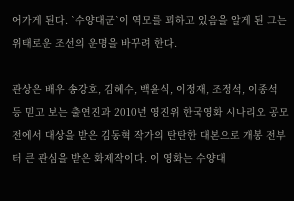어가게 된다. `수양대군`이 역모를 꾀하고 있음을 알게 된 그는 위태로운 조선의 운명을 바꾸려 한다.

관상은 배우 송강호, 김혜수, 백윤식, 이정재, 조정석, 이종석 등 믿고 보는 출연진과 2010년 영진위 한국영화 시나리오 공모전에서 대상을 받은 김동혁 작가의 탄탄한 대본으로 개봉 전부터 큰 관심을 받은 화제작이다. 이 영화는 수양대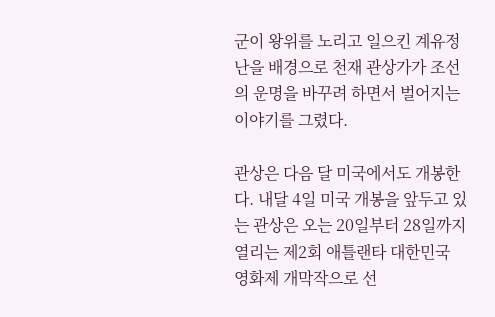군이 왕위를 노리고 일으킨 계유정난을 배경으로 천재 관상가가 조선의 운명을 바꾸려 하면서 벌어지는 이야기를 그렸다.

관상은 다음 달 미국에서도 개봉한다. 내달 4일 미국 개봉을 앞두고 있는 관상은 오는 20일부터 28일까지 열리는 제2회 애틀랜타 대한민국 영화제 개막작으로 선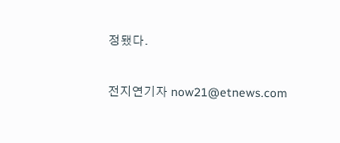정됐다.

전지연기자 now21@etnews.com